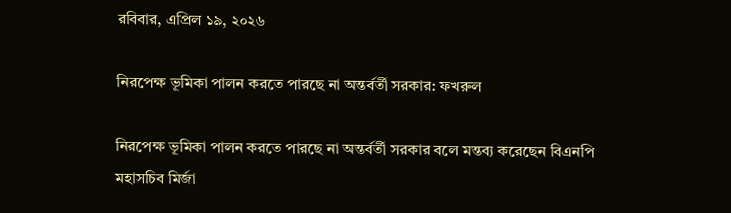রবিবার, এপ্রিল ১৯, ২০২৬

নিরপেক্ষ ভূমিকা পালন করতে পারছে না অন্তর্বর্তী সরকার: ফখরুল

নিরপেক্ষ ভূমিকা পালন করতে পারছে না অন্তর্বর্তী সরকার বলে মন্তব্য করেছেন বিএনপি মহাসচিব মির্জা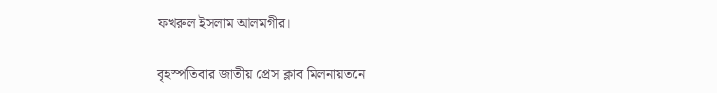ফখরুল ইসলাম আলমগীর।

বৃহস্পতিবার জাতীয় প্রেস ক্লাব মিলনায়তনে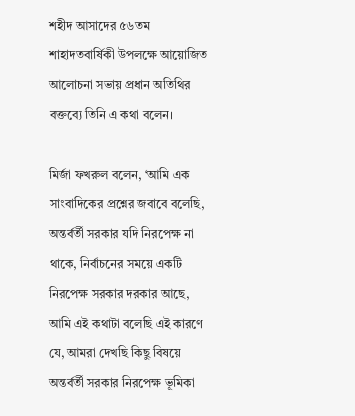শহীদ আসাদের ৫৬তম শাহাদতবার্ষিকী উপলক্ষে আয়োজিত আলোচনা সভায় প্রধান অতিথির বক্তব্যে তিনি এ কথা বলেন।

মির্জা ফখরুল বলেন, ‘আমি এক সাংবাদিকের প্রশ্নের জবাবে বলেছি, অন্তর্বর্তী সরকার যদি নিরপেক্ষ না থাকে, নির্বাচনের সময়ে একটি নিরপেক্ষ সরকার দরকার আছে, আমি এই কথাটা বলেছি এই কারণে যে, আমরা দেখছি কিছু বিষয়ে অন্তর্বর্তী সরকার নিরপেক্ষ ভূমিকা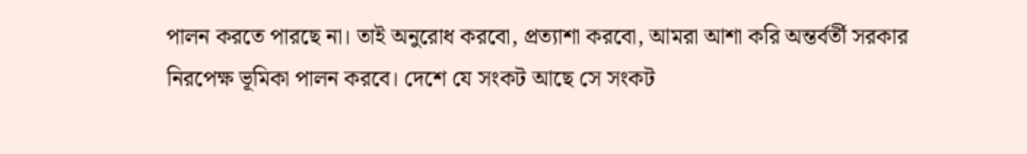পালন করতে পারছে না। তাই অনুরোধ করবো, প্রত্যাশা করবো, আমরা আশা করি অন্তর্বর্তী সরকার নিরপেক্ষ ভূমিকা পালন করবে। দেশে যে সংকট আছে সে সংকট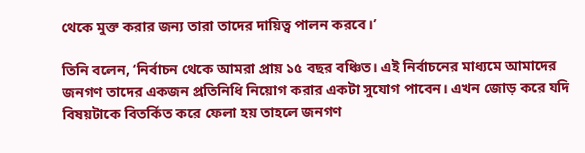থেকে মুক্ত করার জন্য তারা তাদের দায়িত্ব পালন করবে।’

তিনি বলেন, ‘নির্বাচন থেকে আমরা প্রায় ১৫ বছর বঞ্চিত। এই নির্বাচনের মাধ্যমে আমাদের জনগণ তাদের একজন প্রতিনিধি নিয়োগ করার একটা সুযোগ পাবেন। এখন জোড় করে যদি বিষয়টাকে বিতর্কিত করে ফেলা হয় তাহলে জনগণ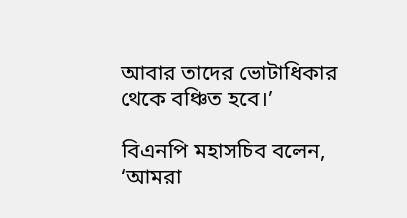আবার তাদের ভোটাধিকার থেকে বঞ্চিত হবে।’

বিএনপি মহাসচিব বলেন, ‘আমরা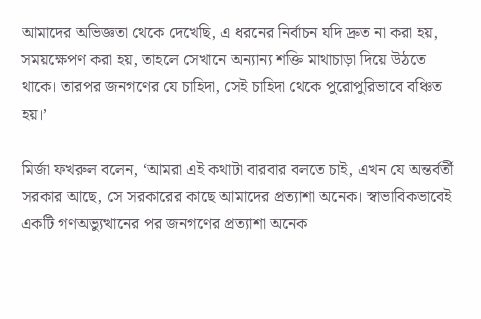আমাদের অভিজ্ঞতা থেকে দেখেছি, এ ধরনের নির্বাচন যদি দ্রুত না করা হয়, সময়ক্ষেপণ করা হয়, তাহলে সেখানে অন্যান্য শক্তি মাথাচাড়া দিয়ে উঠতে থাকে। তারপর জনগণের যে চাহিদা, সেই চাহিদা থেকে পুরোপুরিভাবে বঞ্চিত হয়।’

মির্জা ফখরুল বলেন, ‘আমরা এই কথাটা বারবার বলতে চাই, এখন যে অন্তর্বর্তী সরকার আছে, সে সরকারের কাছে আমাদের প্রত্যাশা অনেক। স্বাভাবিকভাবেই একটি গণঅভ্যুত্থানের পর জনগণের প্রত্যাশা অনেক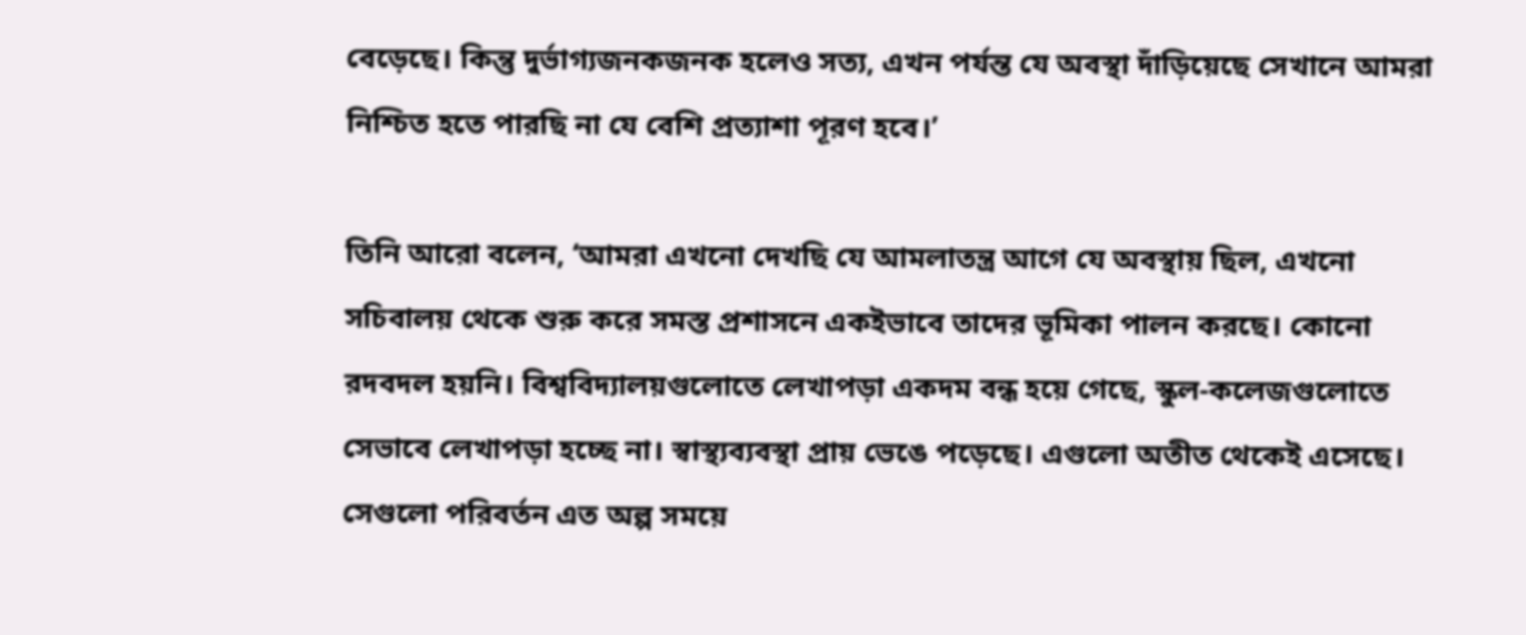বেড়েছে। কিন্তু দুর্ভাগ্যজনকজনক হলেও সত্য, এখন পর্যন্ত যে অবস্থা দাঁড়িয়েছে সেখানে আমরা নিশ্চিত হতে পারছি না যে বেশি প্রত্যাশা পূরণ হবে।’

তিনি আরো বলেন, ‘আমরা এখনো দেখছি যে আমলাতন্ত্র আগে যে অবস্থায় ছিল, এখনো সচিবালয় থেকে শুরু করে সমস্ত প্রশাসনে একইভাবে তাদের ভূমিকা পালন করছে। কোনো রদবদল হয়নি। বিশ্ববিদ্যালয়গুলোতে লেখাপড়া একদম বন্ধ হয়ে গেছে, স্কুল-কলেজগুলোতে সেভাবে লেখাপড়া হচ্ছে না। স্বাস্থ্যব্যবস্থা প্রায় ভেঙে পড়েছে। এগুলো অতীত থেকেই এসেছে। সেগুলো পরিবর্তন এত অল্প সময়ে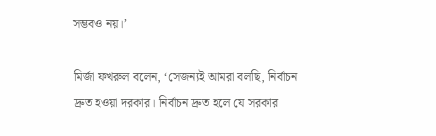সম্ভবও নয়।’

মির্জা ফখরুল বলেন, ‘সেজন্যই আমরা বলছি, নির্বাচন দ্রুত হওয়া দরকার। নির্বাচন দ্রুত হলে যে সরকার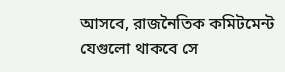আসবে, রাজনৈতিক কমিটমেন্ট যেগুলো থাকবে সে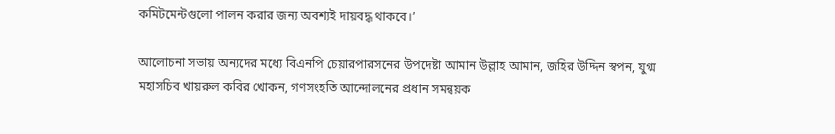কমিটমেন্টগুলো পালন করার জন্য অবশ্যই দায়বদ্ধ থাকবে।’

আলোচনা সভায় অন্যদের মধ্যে বিএনপি চেয়ারপারসনের উপদেষ্টা আমান উল্লাহ আমান, জহির উদ্দিন স্বপন, যুগ্ম মহাসচিব খায়রুল কবির খোকন, গণসংহতি আন্দোলনের প্রধান সমন্বয়ক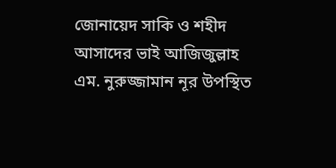জোনায়েদ সাকি ও শহীদ আসাদের ভাই আজিজুল্লাহ এম. নুরুজ্জামান নূর উপস্থিত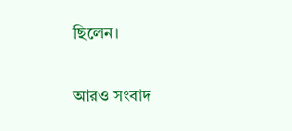ছিলেন।

আরও সংবাদ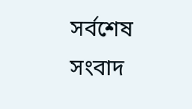সর্বশেষ সংবাদ